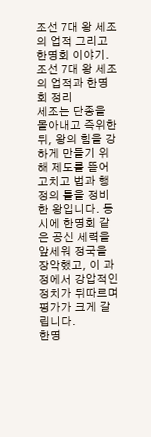조선 7대 왕 세조의 업적 그리고 한명회 이야기.
조선 7대 왕 세조의 업적과 한명회 정리
세조는 단종을 몰아내고 즉위한 뒤, 왕의 힘을 강하게 만들기 위해 제도를 뜯어고치고 법과 행정의 틀을 정비한 왕입니다. 동시에 한명회 같은 공신 세력을 앞세워 정국을 장악했고, 이 과정에서 강압적인 정치가 뒤따르며 평가가 크게 갈립니다.
한명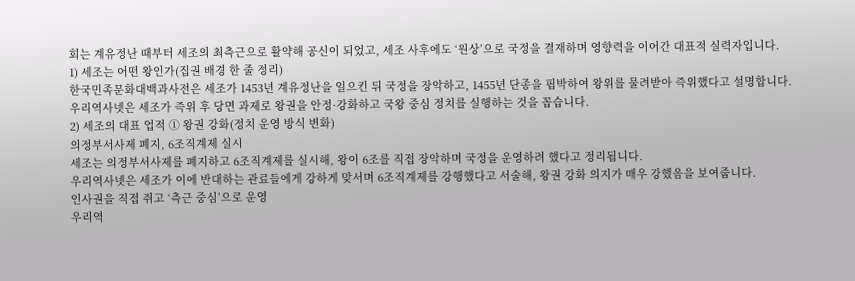회는 계유정난 때부터 세조의 최측근으로 활약해 공신이 되었고, 세조 사후에도 ‘원상’으로 국정을 결재하며 영향력을 이어간 대표적 실력자입니다.
1) 세조는 어떤 왕인가(집권 배경 한 줄 정리)
한국민족문화대백과사전은 세조가 1453년 계유정난을 일으킨 뒤 국정을 장악하고, 1455년 단종을 핍박하여 왕위를 물려받아 즉위했다고 설명합니다.
우리역사넷은 세조가 즉위 후 당면 과제로 왕권을 안정·강화하고 국왕 중심 정치를 실행하는 것을 꼽습니다.
2) 세조의 대표 업적 ① 왕권 강화(정치 운영 방식 변화)
의정부서사제 폐지, 6조직계제 실시
세조는 의정부서사제를 폐지하고 6조직계제를 실시해, 왕이 6조를 직접 장악하며 국정을 운영하려 했다고 정리됩니다.
우리역사넷은 세조가 이에 반대하는 관료들에게 강하게 맞서며 6조직계제를 강행했다고 서술해, 왕권 강화 의지가 매우 강했음을 보여줍니다.
인사권을 직접 쥐고 ‘측근 중심’으로 운영
우리역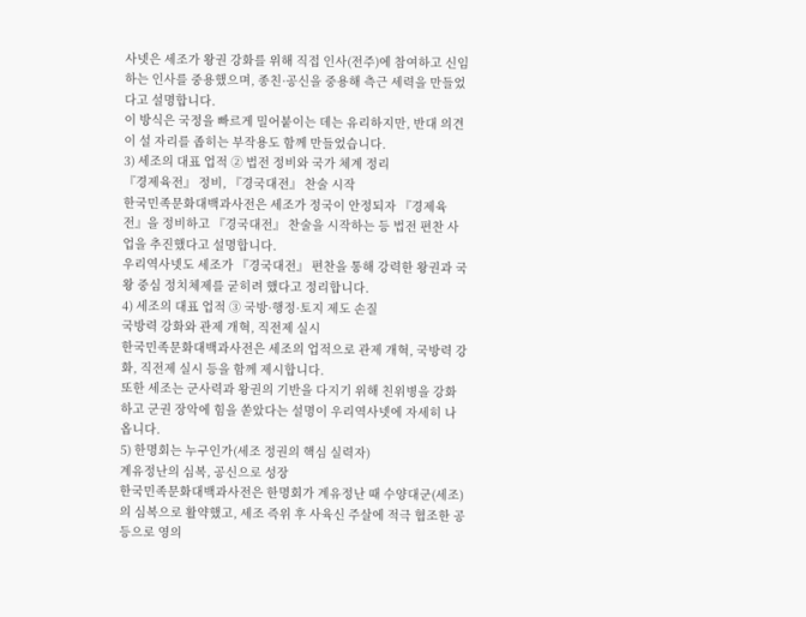사넷은 세조가 왕권 강화를 위해 직접 인사(전주)에 참여하고 신임하는 인사를 중용했으며, 종친·공신을 중용해 측근 세력을 만들었다고 설명합니다.
이 방식은 국정을 빠르게 밀어붙이는 데는 유리하지만, 반대 의견이 설 자리를 좁히는 부작용도 함께 만들었습니다.
3) 세조의 대표 업적 ② 법전 정비와 국가 체계 정리
『경제육전』 정비, 『경국대전』 찬술 시작
한국민족문화대백과사전은 세조가 정국이 안정되자 『경제육전』을 정비하고 『경국대전』 찬술을 시작하는 등 법전 편찬 사업을 추진했다고 설명합니다.
우리역사넷도 세조가 『경국대전』 편찬을 통해 강력한 왕권과 국왕 중심 정치체제를 굳히려 했다고 정리합니다.
4) 세조의 대표 업적 ③ 국방·행정·토지 제도 손질
국방력 강화와 관제 개혁, 직전제 실시
한국민족문화대백과사전은 세조의 업적으로 관제 개혁, 국방력 강화, 직전제 실시 등을 함께 제시합니다.
또한 세조는 군사력과 왕권의 기반을 다지기 위해 친위병을 강화하고 군권 장악에 힘을 쏟았다는 설명이 우리역사넷에 자세히 나옵니다.
5) 한명회는 누구인가(세조 정권의 핵심 실력자)
계유정난의 심복, 공신으로 성장
한국민족문화대백과사전은 한명회가 계유정난 때 수양대군(세조)의 심복으로 활약했고, 세조 즉위 후 사육신 주살에 적극 협조한 공 등으로 영의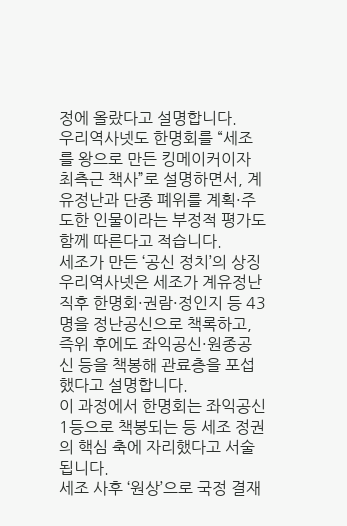정에 올랐다고 설명합니다.
우리역사넷도 한명회를 “세조를 왕으로 만든 킹메이커이자 최측근 책사”로 설명하면서, 계유정난과 단종 폐위를 계획·주도한 인물이라는 부정적 평가도 함께 따른다고 적습니다.
세조가 만든 ‘공신 정치’의 상징
우리역사넷은 세조가 계유정난 직후 한명회·권람·정인지 등 43명을 정난공신으로 책록하고, 즉위 후에도 좌익공신·원종공신 등을 책봉해 관료층을 포섭했다고 설명합니다.
이 과정에서 한명회는 좌익공신 1등으로 책봉되는 등 세조 정권의 핵심 축에 자리했다고 서술됩니다.
세조 사후 ‘원상’으로 국정 결재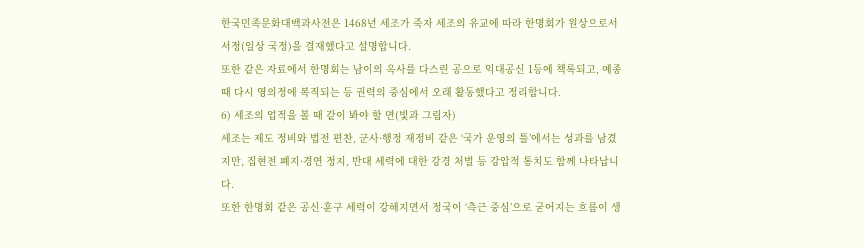한국민족문화대백과사전은 1468년 세조가 죽자 세조의 유교에 따라 한명회가 원상으로서 서정(일상 국정)을 결재했다고 설명합니다.
또한 같은 자료에서 한명회는 남이의 옥사를 다스린 공으로 익대공신 1등에 책록되고, 예종 때 다시 영의정에 복직되는 등 권력의 중심에서 오래 활동했다고 정리합니다.
6) 세조의 업적을 볼 때 같이 봐야 할 면(빛과 그림자)
세조는 제도 정비와 법전 편찬, 군사·행정 재정비 같은 ‘국가 운영의 틀’에서는 성과를 남겼지만, 집현전 폐지·경연 정지, 반대 세력에 대한 강경 처벌 등 강압적 통치도 함께 나타납니다.
또한 한명회 같은 공신·훈구 세력이 강해지면서 정국이 ‘측근 중심’으로 굳어지는 흐름이 생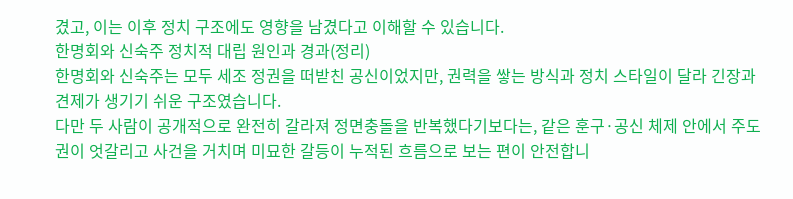겼고, 이는 이후 정치 구조에도 영향을 남겼다고 이해할 수 있습니다.
한명회와 신숙주 정치적 대립 원인과 경과(정리)
한명회와 신숙주는 모두 세조 정권을 떠받친 공신이었지만, 권력을 쌓는 방식과 정치 스타일이 달라 긴장과 견제가 생기기 쉬운 구조였습니다.
다만 두 사람이 공개적으로 완전히 갈라져 정면충돌을 반복했다기보다는, 같은 훈구·공신 체제 안에서 주도권이 엇갈리고 사건을 거치며 미묘한 갈등이 누적된 흐름으로 보는 편이 안전합니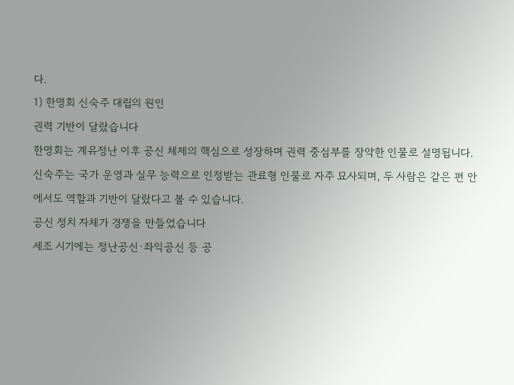다.
1) 한명회 신숙주 대립의 원인
권력 기반이 달랐습니다
한명회는 계유정난 이후 공신 체제의 핵심으로 성장하며 권력 중심부를 장악한 인물로 설명됩니다.
신숙주는 국가 운영과 실무 능력으로 인정받는 관료형 인물로 자주 묘사되며, 두 사람은 같은 편 안에서도 역할과 기반이 달랐다고 볼 수 있습니다.
공신 정치 자체가 경쟁을 만들었습니다
세조 시기에는 정난공신·좌익공신 등 공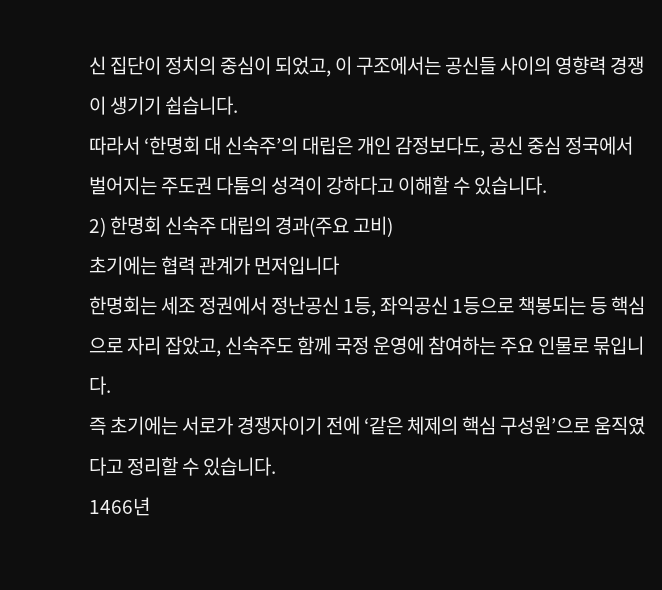신 집단이 정치의 중심이 되었고, 이 구조에서는 공신들 사이의 영향력 경쟁이 생기기 쉽습니다.
따라서 ‘한명회 대 신숙주’의 대립은 개인 감정보다도, 공신 중심 정국에서 벌어지는 주도권 다툼의 성격이 강하다고 이해할 수 있습니다.
2) 한명회 신숙주 대립의 경과(주요 고비)
초기에는 협력 관계가 먼저입니다
한명회는 세조 정권에서 정난공신 1등, 좌익공신 1등으로 책봉되는 등 핵심으로 자리 잡았고, 신숙주도 함께 국정 운영에 참여하는 주요 인물로 묶입니다.
즉 초기에는 서로가 경쟁자이기 전에 ‘같은 체제의 핵심 구성원’으로 움직였다고 정리할 수 있습니다.
1466년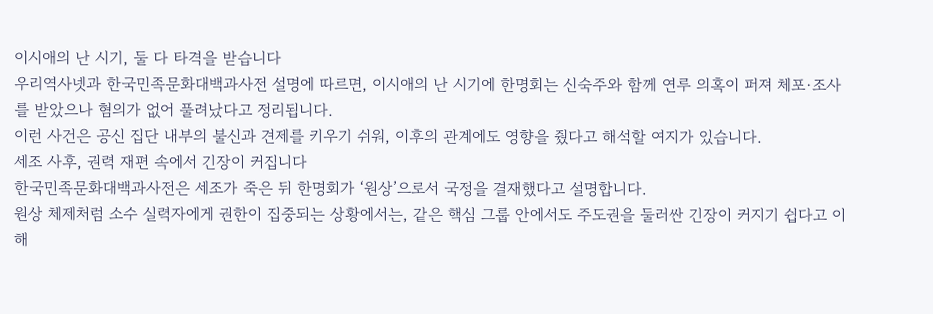이시애의 난 시기, 둘 다 타격을 받습니다
우리역사넷과 한국민족문화대백과사전 설명에 따르면, 이시애의 난 시기에 한명회는 신숙주와 함께 연루 의혹이 퍼져 체포·조사를 받았으나 혐의가 없어 풀려났다고 정리됩니다.
이런 사건은 공신 집단 내부의 불신과 견제를 키우기 쉬워, 이후의 관계에도 영향을 줬다고 해석할 여지가 있습니다.
세조 사후, 권력 재편 속에서 긴장이 커집니다
한국민족문화대백과사전은 세조가 죽은 뒤 한명회가 ‘원상’으로서 국정을 결재했다고 설명합니다.
원상 체제처럼 소수 실력자에게 권한이 집중되는 상황에서는, 같은 핵심 그룹 안에서도 주도권을 둘러싼 긴장이 커지기 쉽다고 이해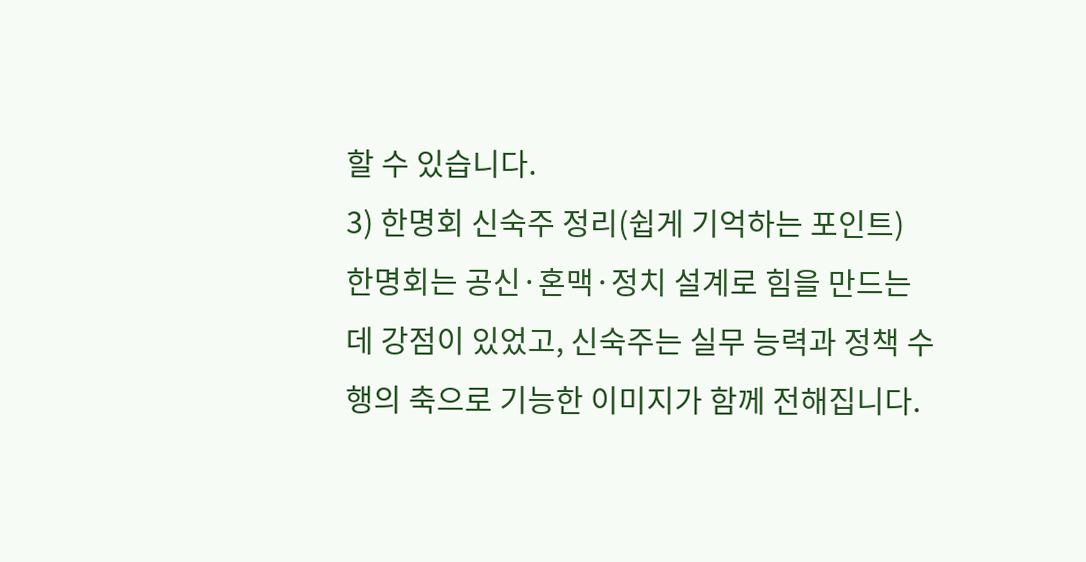할 수 있습니다.
3) 한명회 신숙주 정리(쉽게 기억하는 포인트)
한명회는 공신·혼맥·정치 설계로 힘을 만드는 데 강점이 있었고, 신숙주는 실무 능력과 정책 수행의 축으로 기능한 이미지가 함께 전해집니다.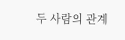두 사람의 관계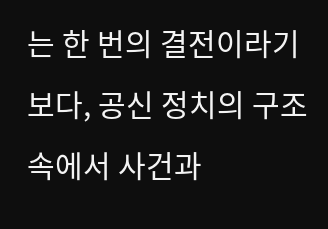는 한 번의 결전이라기보다, 공신 정치의 구조 속에서 사건과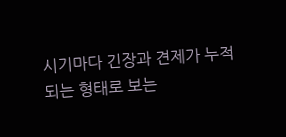시기마다 긴장과 견제가 누적되는 형태로 보는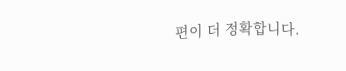편이 더 정확합니다.